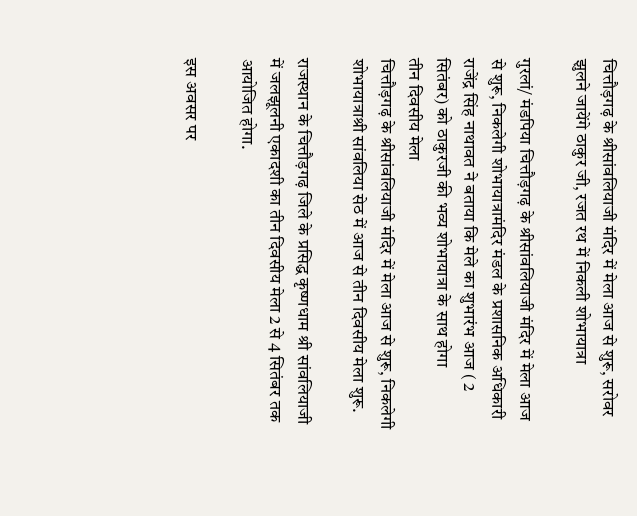चित्तौड़गढ़ के श्रीसांवलियाजी मंदिर में मेला आज से शुरू, सरोवर झुलने जायेंगे ठाकुर जी, रजत रथ में निकली शोभायात्रा

गुरलां/ मंडपिया चित्तौड़गढ़ के श्रीसांवलियाजी मंदिर में मेला आज से शुरू, निकलेगी शोभायात्रामंदिर मंडल के प्रशासनिक अधिकारी राजेंद्र सिंह नाथावत ने बताया कि मेले का शुभारंभ आज ( 2 सितंबर) को ठाकुरजी की भव्य शोभायात्रा के साथ होगा
तीन दिवसीय मेला
चित्तौड़गढ़ के श्रीसांवलियाजी मंदिर में मेला आज से शुरू, निकलेगी शोभायात्राश्री सांवलिया सेठ में आज से तीन दिवसीय मेला शुरू.

राजस्थान के चित्तौड़गढ़ जिले के प्रसिद्ध कृष्णधाम श्री सांवलियाजी में जलझूलनी एकादशी का तीन दिवसीय मेला 2 से 4 सितंबर तक आयोजित होगा.

इस अवसर पर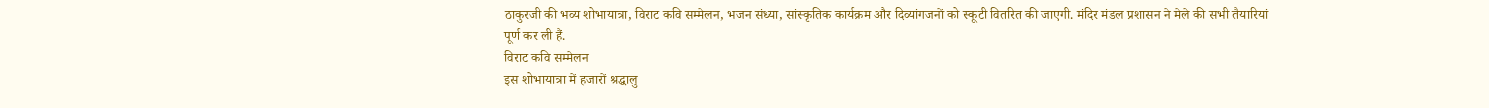ठाकुरजी की भव्य शोभायात्रा, विराट कवि सम्मेलन, भजन संध्या, सांस्कृतिक कार्यक्रम और दिव्यांगजनों को स्कूटी वितरित की जाएगी. मंदिर मंडल प्रशासन ने मेले की सभी तैयारियां पूर्ण कर ली हैं.
विराट कवि सम्मेलन
इस शोभायात्रा में हजारों श्रद्धालु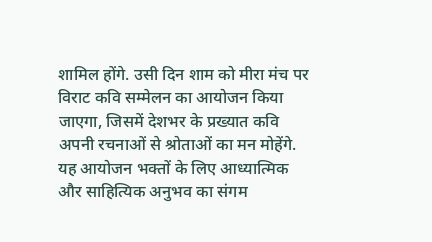शामिल होंगे. उसी दिन शाम को मीरा मंच पर विराट कवि सम्मेलन का आयोजन किया जाएगा, जिसमें देशभर के प्रख्यात कवि अपनी रचनाओं से श्रोताओं का मन मोहेंगे. यह आयोजन भक्तों के लिए आध्यात्मिक और साहित्यिक अनुभव का संगम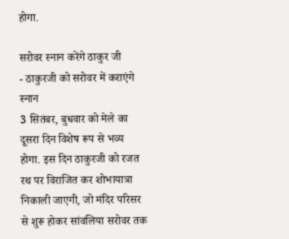होगा.

सरोवर स्नान करेंगे ठाकुर जी
- ठाकुरजी को सरोवर में कराएंगे स्नान
3 सितंबर, बुधवार को मेले का दूसरा दिन विशेष रूप से भव्य होगा. इस दिन ठाकुरजी को रजत रथ पर विराजित कर शोभायात्रा निकाली जाएगी, जो मंदिर परिसर से शुरू होकर सांवलिया सरोवर तक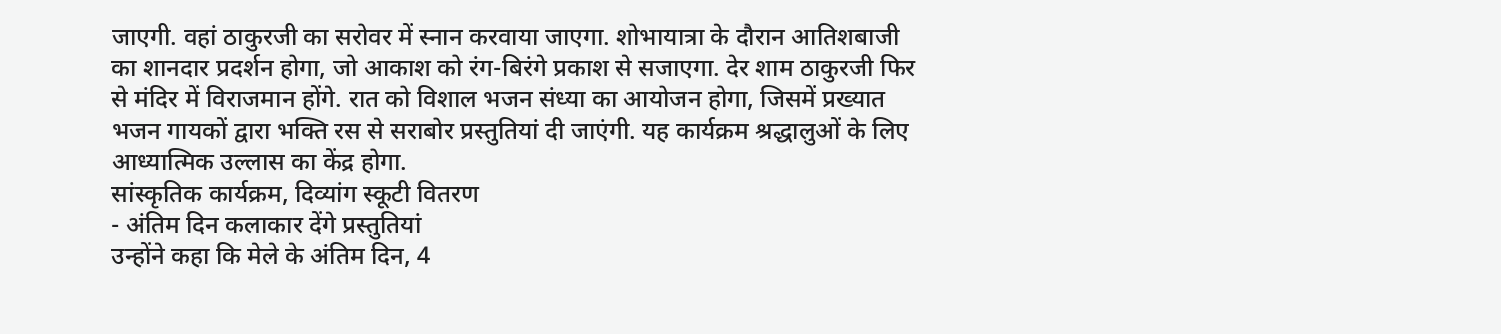जाएगी. वहां ठाकुरजी का सरोवर में स्नान करवाया जाएगा. शोभायात्रा के दौरान आतिशबाजी का शानदार प्रदर्शन होगा, जो आकाश को रंग-बिरंगे प्रकाश से सजाएगा. देर शाम ठाकुरजी फिर से मंदिर में विराजमान होंगे. रात को विशाल भजन संध्या का आयोजन होगा, जिसमें प्रख्यात भजन गायकों द्वारा भक्ति रस से सराबोर प्रस्तुतियां दी जाएंगी. यह कार्यक्रम श्रद्धालुओं के लिए आध्यात्मिक उल्लास का केंद्र होगा.
सांस्कृतिक कार्यक्रम, दिव्यांग स्कूटी वितरण
- अंतिम दिन कलाकार देंगे प्रस्तुतियां
उन्होंने कहा कि मेले के अंतिम दिन, 4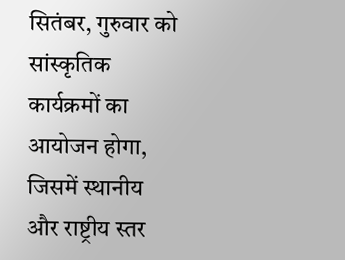सितंबर, गुरुवार को सांस्कृतिक कार्यक्रमों का आयोजन होगा, जिसमें स्थानीय और राष्ट्रीय स्तर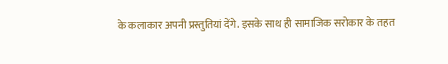के कलाकार अपनी प्रस्तुतियां देंगे. इसके साथ ही सामाजिक सरोकार के तहत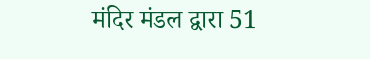मंदिर मंडल द्वारा 51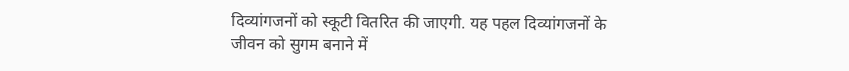दिव्यांगजनों को स्कूटी वितरित की जाएगी. यह पहल दिव्यांगजनों के जीवन को सुगम बनाने में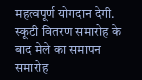महत्वपूर्ण योगदान देगी. स्कूटी वितरण समारोह के बाद मेले का समापन समारोह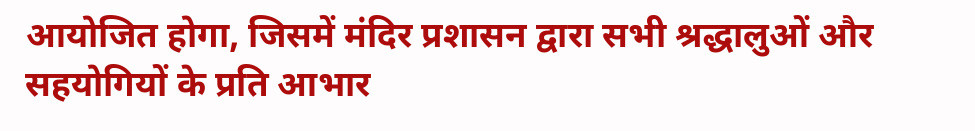आयोजित होगा, जिसमें मंदिर प्रशासन द्वारा सभी श्रद्धालुओं और सहयोगियों के प्रति आभार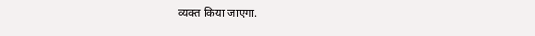व्यक्त किया जाएगा.